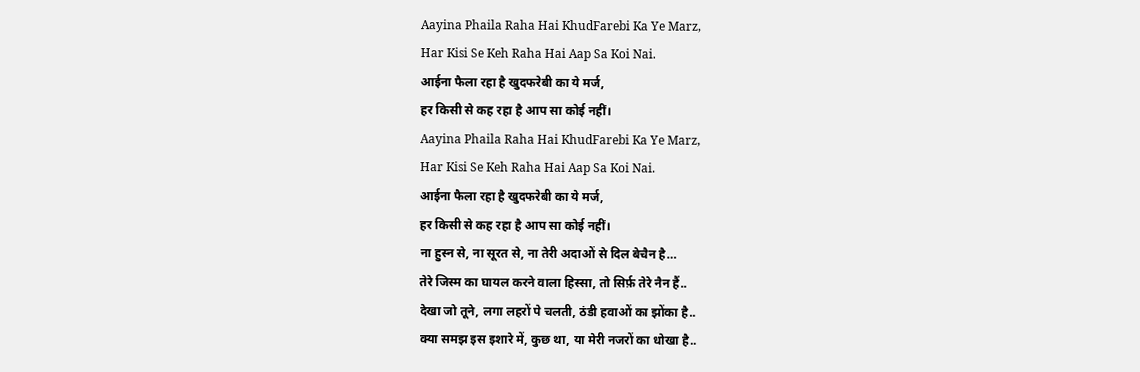Aayina Phaila Raha Hai KhudFarebi Ka Ye Marz,
Har Kisi Se Keh Raha Hai Aap Sa Koi Nai.
आईना फैला रहा है खुदफरेबी का ये मर्ज,
हर किसी से कह रहा है आप सा कोई नहीं।
Aayina Phaila Raha Hai KhudFarebi Ka Ye Marz,
Har Kisi Se Keh Raha Hai Aap Sa Koi Nai.
आईना फैला रहा है खुदफरेबी का ये मर्ज,
हर किसी से कह रहा है आप सा कोई नहीं।
ना हुस्न से, ना सूरत से, ना तेरी अदाओं से दिल बेचैन है…
तेरे जिस्म का घायल करने वाला हिस्सा, तो सिर्फ़ तेरे नैन हैं..
देखा जो तूने, लगा लहरों पे चलती, ठंडी हवाओं का झोंका है..
क्या समझ इस इशारे में, कुछ था, या मेरी नजरों का धोखा है..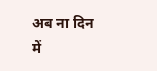अब ना दिन में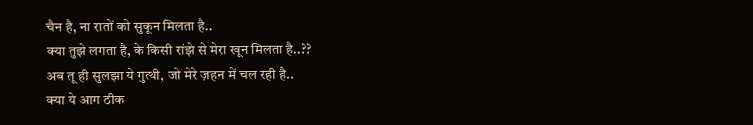चैन है, ना रातों को सुकून मिलता है..
क्या तुझे लगता है, के किसी रांझे से मेरा खून मिलता है..??
अब तू ही सुलझा ये गुत्थी, जो मेरे ज़हन में चल रही है..
क्या ये आग ठीक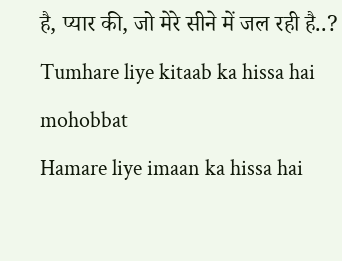है, प्यार की, जो मेरे सीने में जल रही है..?
Tumhare liye kitaab ka hissa hai mohobbat
Hamare liye imaan ka hissa hai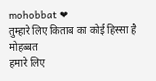mohobbat ❤
तुम्हारे लिए किताब का कोई हिस्सा है मोहब्बत
हमारे लिए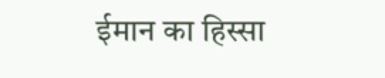ईमान का हिस्सा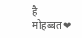है मोहब्बत❤